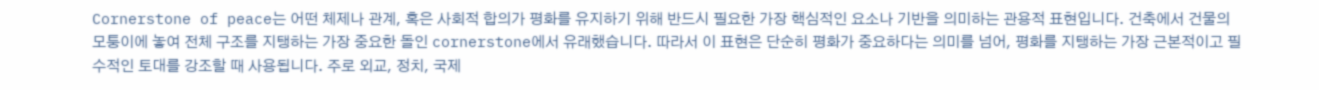Cornerstone of peace는 어떤 체제나 관계, 혹은 사회적 합의가 평화를 유지하기 위해 반드시 필요한 가장 핵심적인 요소나 기반을 의미하는 관용적 표현입니다. 건축에서 건물의 모퉁이에 놓여 전체 구조를 지탱하는 가장 중요한 돌인 cornerstone에서 유래했습니다. 따라서 이 표현은 단순히 평화가 중요하다는 의미를 넘어, 평화를 지탱하는 가장 근본적이고 필수적인 토대를 강조할 때 사용됩니다. 주로 외교, 정치, 국제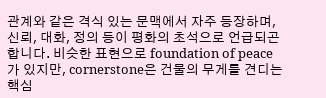관계와 같은 격식 있는 문맥에서 자주 등장하며, 신뢰, 대화, 정의 등이 평화의 초석으로 언급되곤 합니다. 비슷한 표현으로 foundation of peace가 있지만, cornerstone은 건물의 무게를 견디는 핵심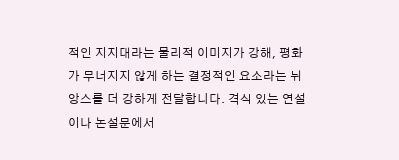적인 지지대라는 물리적 이미지가 강해, 평화가 무너지지 않게 하는 결정적인 요소라는 뉘앙스를 더 강하게 전달합니다. 격식 있는 연설이나 논설문에서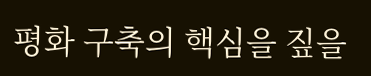평화 구축의 핵심을 짚을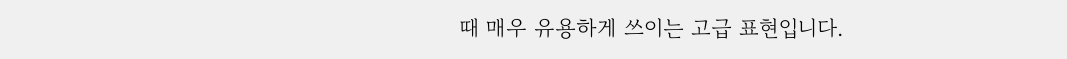때 매우 유용하게 쓰이는 고급 표현입니다.